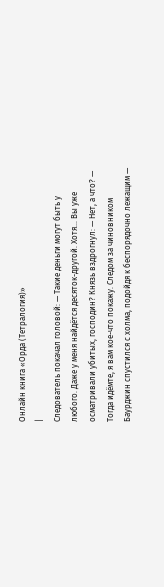Онлайн книга «Орда (Тетралогия)»
|
Следователь покачал головой: — Такие деньги могут быть у любого. Даже у меня найдётся десяток-другой. Хотя... Вы уже осматривали убитых, господин? Князь вздрогнул: — Нет, а что? — Тогда идёмте, я вам кое-что покажу. Следом за чиновником Баурджин спустился с холма, подойдя к беспорядочно лежащим —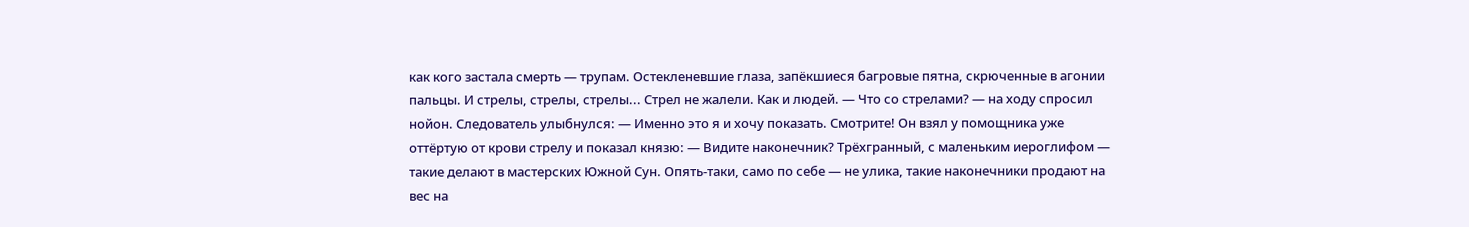как кого застала смерть — трупам. Остекленевшие глаза, запёкшиеся багровые пятна, скрюченные в агонии пальцы. И стрелы, стрелы, стрелы... Стрел не жалели. Как и людей. — Что со стрелами? — на ходу спросил нойон. Следователь улыбнулся: — Именно это я и хочу показать. Смотрите! Он взял у помощника уже оттёртую от крови стрелу и показал князю: — Видите наконечник? Трёхгранный, с маленьким иероглифом — такие делают в мастерских Южной Сун. Опять-таки, само по себе — не улика, такие наконечники продают на вес на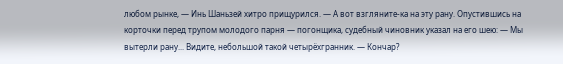любом рынке, — Инь Шаньзей хитро прищурился. — А вот взгляните-ка на эту рану. Опустившись на корточки перед трупом молодого парня — погонщика, судебный чиновник указал на его шею: — Мы вытерли рану... Видите, небольшой такой четырёхгранник. — Кончар?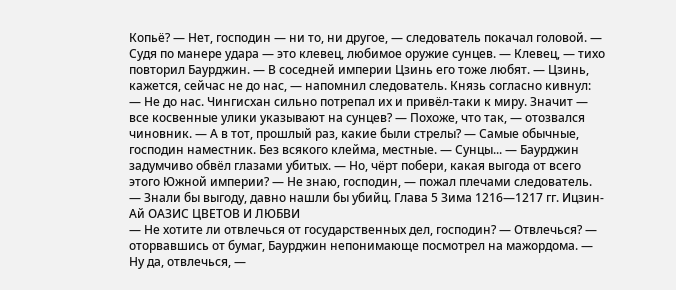Копьё? — Нет, господин — ни то, ни другое, — следователь покачал головой. — Судя по манере удара — это клевец, любимое оружие сунцев. — Клевец, — тихо повторил Баурджин. — В соседней империи Цзинь его тоже любят. — Цзинь, кажется, сейчас не до нас, — напомнил следователь. Князь согласно кивнул: — Не до нас. Чингисхан сильно потрепал их и привёл-таки к миру. Значит — все косвенные улики указывают на сунцев? — Похоже, что так, — отозвался чиновник. — А в тот, прошлый раз, какие были стрелы? — Самые обычные, господин наместник. Без всякого клейма, местные. — Сунцы... — Баурджин задумчиво обвёл глазами убитых. — Но, чёрт побери, какая выгода от всего этого Южной империи? — Не знаю, господин, — пожал плечами следователь. — Знали бы выгоду, давно нашли бы убийц. Глава 5 Зима 1216—1217 гг. Ицзин-Ай ОАЗИС ЦВЕТОВ И ЛЮБВИ
— Не хотите ли отвлечься от государственных дел, господин? — Отвлечься? — оторвавшись от бумаг, Баурджин непонимающе посмотрел на мажордома. — Ну да, отвлечься, —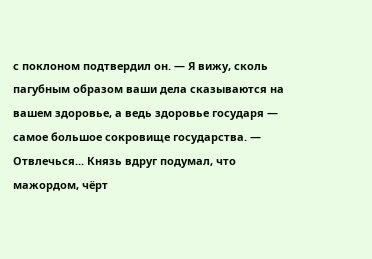с поклоном подтвердил он. — Я вижу, сколь пагубным образом ваши дела сказываются на вашем здоровье, а ведь здоровье государя — самое большое сокровище государства. — Отвлечься... Князь вдруг подумал, что мажордом, чёрт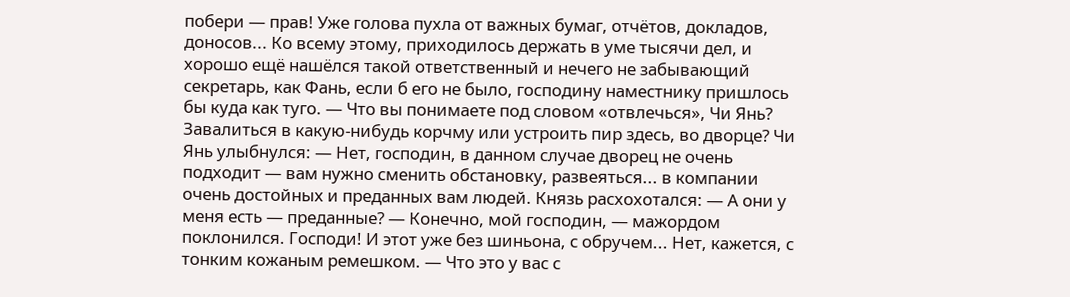побери — прав! Уже голова пухла от важных бумаг, отчётов, докладов, доносов... Ко всему этому, приходилось держать в уме тысячи дел, и хорошо ещё нашёлся такой ответственный и нечего не забывающий секретарь, как Фань, если б его не было, господину наместнику пришлось бы куда как туго. — Что вы понимаете под словом «отвлечься», Чи Янь? Завалиться в какую-нибудь корчму или устроить пир здесь, во дворце? Чи Янь улыбнулся: — Нет, господин, в данном случае дворец не очень подходит — вам нужно сменить обстановку, развеяться... в компании очень достойных и преданных вам людей. Князь расхохотался: — А они у меня есть — преданные? — Конечно, мой господин, — мажордом поклонился. Господи! И этот уже без шиньона, с обручем... Нет, кажется, с тонким кожаным ремешком. — Что это у вас с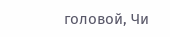головой, Чи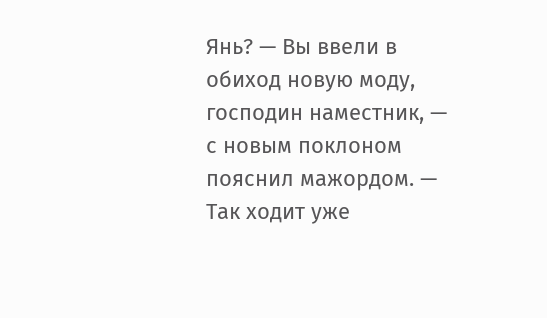Янь? — Вы ввели в обиход новую моду, господин наместник, — с новым поклоном пояснил мажордом. — Так ходит уже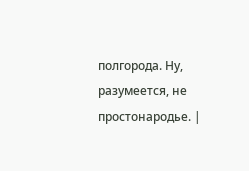полгорода. Ну, разумеется, не простонародье. |